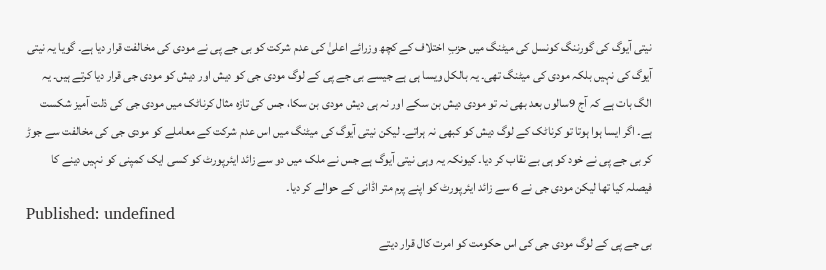نیتی آیوگ کی گورننگ کونسل کی میٹنگ میں حزبِ اختلاف کے کچھ وزرائے اعلیٰ کی عدم شرکت کو بی جے پی نے مودی کی مخالفت قرار دیا ہے۔ گویا یہ نیتی آیوگ کی نہیں بلکہ مودی کی میٹنگ تھی۔ یہ بالکل ویسا ہی ہے جیسے بی جے پی کے لوگ مودی جی کو دیش اور دیش کو مودی جی قرار دیا کرتے ہیں۔ یہ الگ بات ہے کہ آج 9سالوں بعد بھی نہ تو مودی دیش بن سکے اور نہ ہی دیش مودی بن سکا، جس کی تازہ مثال کرناٹک میں مودی جی کی ذلت آمیز شکست ہے۔ اگر ایسا ہوا ہوتا تو کرناٹک کے لوگ دیش کو کبھی نہ ہراتے۔ لیکن نیتی آیوگ کی میٹنگ میں اس عدم شرکت کے معاملے کو مودی جی کی مخالفت سے جوڑ کر بی جے پی نے خود کو ہی بے نقاب کر دیا۔ کیونکہ یہ وہی نیتی آیوگ ہے جس نے ملک میں دو سے زائد ایئرپورٹ کو کسی ایک کمپنی کو نہیں دینے کا فیصلہ کیا تھا لیکن مودی جی نے 6 سے زائد ایئرپورٹ کو اپنے پرم متر اڈانی کے حوالے کر دیا۔
Published: undefined
بی جے پی کے لوگ مودی جی کی اس حکومت کو امرت کال قرار دیتے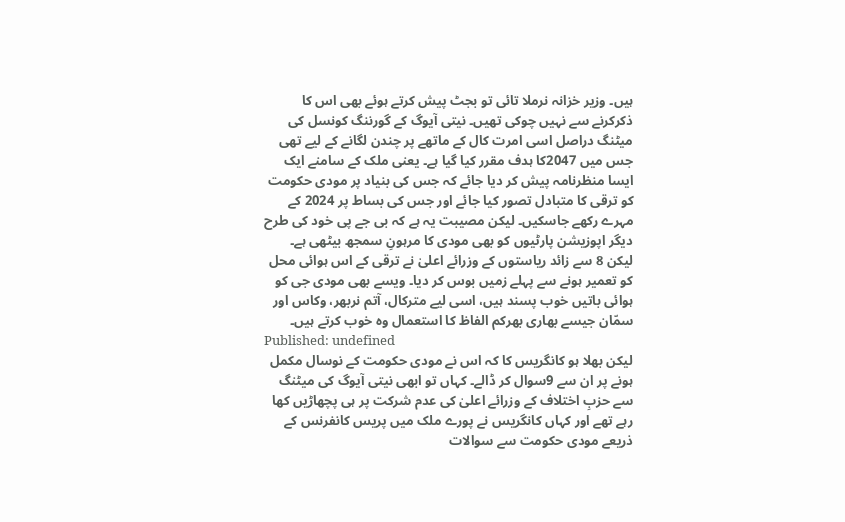ہیں۔ وزیر خزانہ نرملا تائی تو بجٹ پیش کرتے ہوئے بھی اس کا ذکرکرنے سے نہیں چوکی تھیں۔ نیتی آیوگ کے گورننگ کونسل کی میٹنگ دراصل اسی امرت کال کے ماتھے پر چندن لگانے کے لیے تھی جس میں 2047کا ہدف مقرر کیا گیا ہے۔ یعنی ملک کے سامنے ایک ایسا منظرنامہ پیش کر دیا جائے کہ جس کی بنیاد پر مودی حکومت کو ترقی کا متبادل تصور کیا جائے اور جس کی بساط پر 2024 کے مہرے رکھے جاسکیں۔ لیکن مصیبت یہ ہے کہ بی جے پی خود کی طرح دیگر اپوزیشن پارٹیوں کو بھی مودی کا مرہونِ سمجھ بیٹھی ہے۔ لیکن 8 سے زائد ریاستوں کے وزرائے اعلیٰ نے ترقی کے اس ہوائی محل کو تعمیر ہونے سے پہلے زمیں بوس کر دیا۔ ویسے بھی مودی جی کو ہوائی باتیں خوب پسند ہیں، اسی لیے مترکال، آتم نربھر، وکاس اور سمّان جیسے بھاری بھرکم الفاظ کا استعمال وہ خوب کرتے ہیں۔
Published: undefined
لیکن بھلا ہو کانگریس کا کہ اس نے مودی حکومت کے نوسال مکمل ہونے پر ان سے 9سوال کر ڈالے۔ کہاں تو ابھی نیتی آیوگ کی میٹنگ سے حزبِ اختلاف کے وزرائے اعلیٰ کی عدم شرکت پر ہی پچھاڑیں کھا رہے تھے اور کہاں کانگریس نے پورے ملک میں پریس کانفرنس کے ذریعے مودی حکومت سے سوالات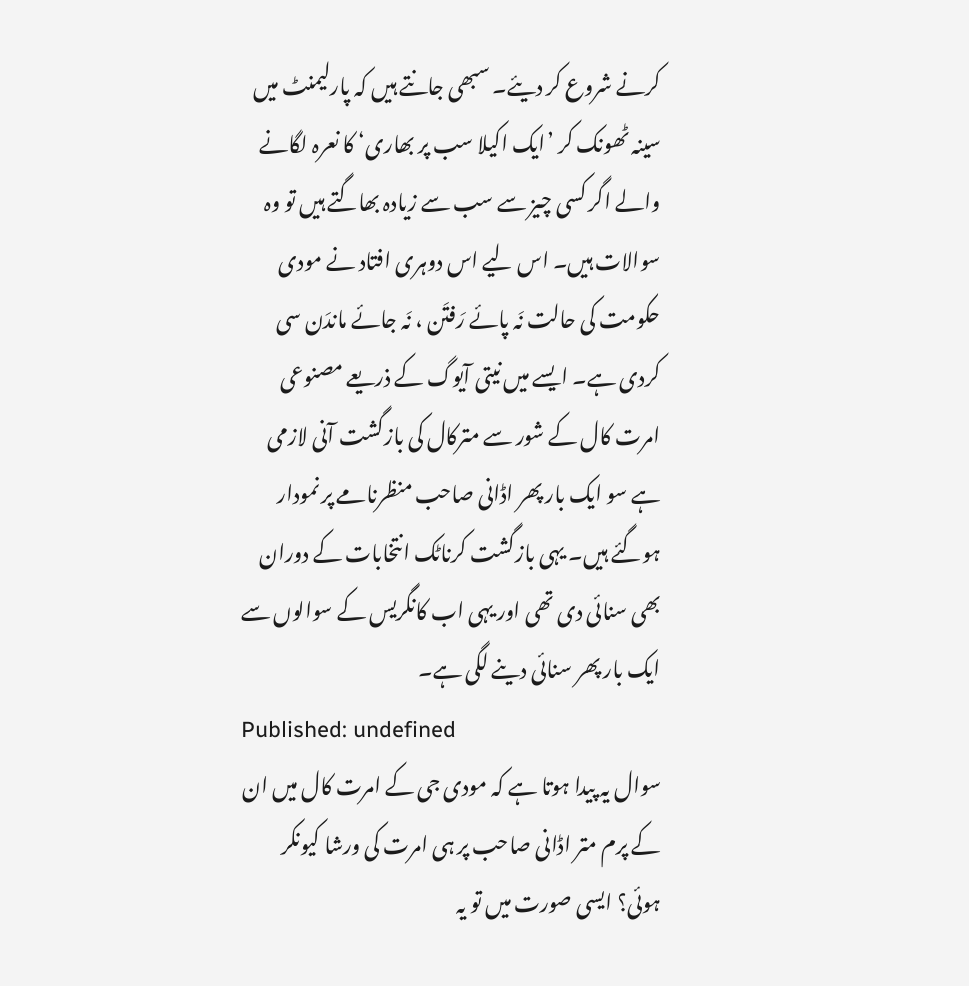کرنے شروع کر دیئے۔ سبھی جانتے ہیں کہ پارلیمنٹ میں سینہ ٹھونک کر ’ایک اکیلا سب پر بھاری‘ کا نعرہ لگانے والے اگر کسی چیز سے سب سے زیادہ بھاگتے ہیں تو وہ سوالات ہیں۔ اس لیے اس دوہری افتاد نے مودی حکومت کی حالت نَہ پائے رَفتَن ، نَہ جائے ماندَن سی کردی ہے۔ ایسے میں نیتی آیوگ کے ذریعے مصنوعی امرت کال کے شور سے مترکال کی بازگشت آنی لازمی ہے سو ایک بار پھر اڈانی صاحب منظرنامے پر نمودار ہوگئے ہیں۔ یہی بازگشت کرناٹک انتخابات کے دوران بھی سنائی دی تھی اور یہی اب کانگریس کے سوالوں سے ایک بار پھر سنائی دینے لگی ہے۔
Published: undefined
سوال یہ پیدا ہوتا ہے کہ مودی جی کے امرت کال میں ان کے پرم متر اڈانی صاحب پر ہی امرت کی ورشا کیونکر ہوئی؟ ایسی صورت میں تو یہ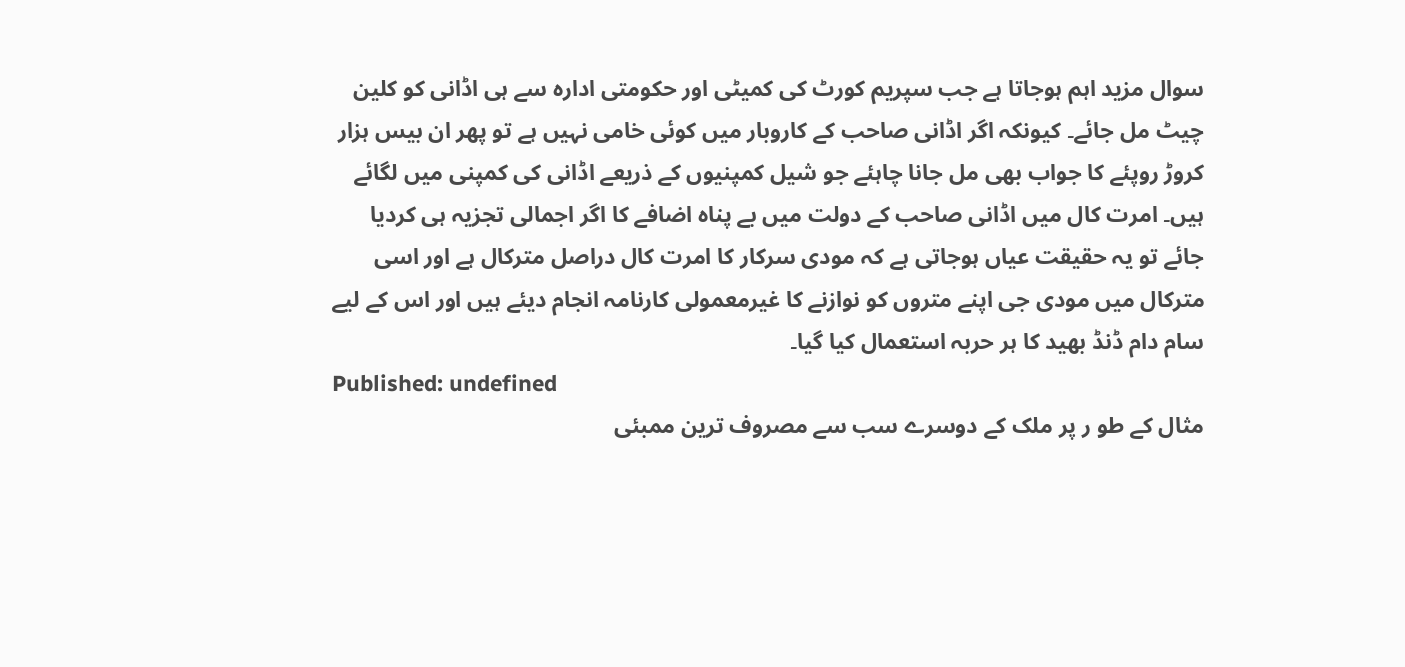سوال مزید اہم ہوجاتا ہے جب سپریم کورٹ کی کمیٹی اور حکومتی ادارہ سے ہی اڈانی کو کلین چیٹ مل جائے۔ کیونکہ اگر اڈانی صاحب کے کاروبار میں کوئی خامی نہیں ہے تو پھر ان بیس ہزار کروڑ روپئے کا جواب بھی مل جانا چاہئے جو شیل کمپنیوں کے ذریعے اڈانی کی کمپنی میں لگائے ہیں۔ امرت کال میں اڈانی صاحب کے دولت میں بے پناہ اضافے کا اگر اجمالی تجزیہ ہی کردیا جائے تو یہ حقیقت عیاں ہوجاتی ہے کہ مودی سرکار کا امرت کال دراصل مترکال ہے اور اسی مترکال میں مودی جی اپنے متروں کو نوازنے کا غیرمعمولی کارنامہ انجام دیئے ہیں اور اس کے لیے سام دام ڈنڈ بھید کا ہر حربہ استعمال کیا گیا۔
Published: undefined
مثال کے طو ر پر ملک کے دوسرے سب سے مصروف ترین ممبئی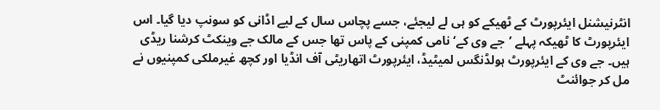انٹرنیشنل ایئرپورٹ کے ٹھیکے کو ہی لے لیجئے، جسے پچاس سال کے لیے اڈانی کو سونپ دیا گیا۔ اس ایئرپورٹ کا ٹھیکہ پہلے ’جے وی کے‘ نامی کمپنی کے پاس تھا جس کے مالک جے وینکٹ کرشنا ریڈی ہیں۔ جے وی کے ایئرپورٹ ہولڈنگس لمیٹیڈ، ایئرپورٹ اتھاریٹی آف انڈیا اور کچھ غیرملکی کمپنیوں نے مل کر جوائنٹ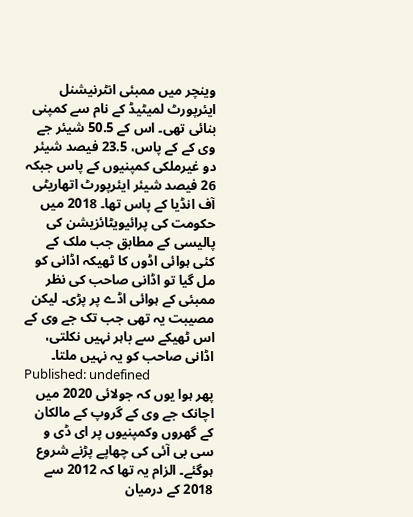وینچر میں ممبئی انٹرنیشنل ایئرپورٹ لمیٹیڈ کے نام سے کمپنی بنائی تھی۔ اس کے 50.5 شیئر جے وی کے کے پاس، 23.5 فیصد شیئر دو غیرملکی کمپنیوں کے پاس جبکہ 26 فیصد شیئر ایئرپورٹ اتھاریٹی آف انڈیا کے پاس تھا۔ 2018 میں حکومت کی پرائیویٹائزیشن کی پالیسی کے مطابق جب ملک کے کئی ہوائی اڈوں کا ٹھیکہ اڈانی کو مل گیا تو اڈانی صاحب کی نظر ممبئی کے ہوائی اڈے پر پڑی۔ لیکن مصیبت یہ تھی جب تک جے وی کے اس ٹھیکے سے باہر نہیں نکلتی، اڈانی صاحب کو یہ نہیں ملتا۔
Published: undefined
پھر ہوا یوں کہ جولائی 2020 میں اچانک جے وی کے گروپ کے مالکان کے گھروں وکمپنیوں پر ای ڈی و سی بی آئی کی چھاپے پڑنے شروع ہوگئے۔ الزام یہ تھا کہ 2012 سے 2018 کے درمیان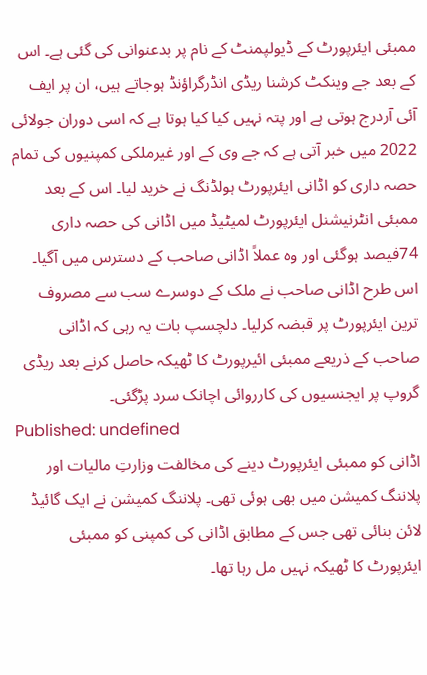ممبئی ایئرپورٹ کے ڈیولپمنٹ کے نام پر بدعنوانی کی گئی ہے۔ اس کے بعد جے وینکٹ کرشنا ریڈی انڈرگراؤنڈ ہوجاتے ہیں، ان پر ایف آئی آردرج ہوتی ہے اور پتہ نہیں کیا کیا ہوتا ہے کہ اسی دوران جولائی 2022 میں خبر آتی ہے کہ جے وی کے اور غیرملکی کمپنیوں کی تمام حصہ داری کو اڈانی ایئرپورٹ ہولڈنگ نے خرید لیا۔ اس کے بعد ممبئی انٹرنیشنل ایئرپورٹ لمیٹیڈ میں اڈانی کی حصہ داری 74فیصد ہوگئی اور وہ عملاً اڈانی صاحب کے دسترس میں آگیا۔ اس طرح اڈانی صاحب نے ملک کے دوسرے سب سے مصروف ترین ایئرپورٹ پر قبضہ کرلیا۔ دلچسپ بات یہ رہی کہ اڈانی صاحب کے ذریعے ممبئی ائیرپورٹ کا ٹھیکہ حاصل کرنے بعد ریڈی گروپ پر ایجنسیوں کی کارروائی اچانک سرد پڑگئی۔
Published: undefined
اڈانی کو ممبئی ایئرپورٹ دینے کی مخالفت وزارتِ مالیات اور پلاننگ کمیشن میں بھی ہوئی تھی۔ پلاننگ کمیشن نے ایک گائیڈ لائن بنائی تھی جس کے مطابق اڈانی کی کمپنی کو ممبئی ایئرپورٹ کا ٹھیکہ نہیں مل رہا تھا۔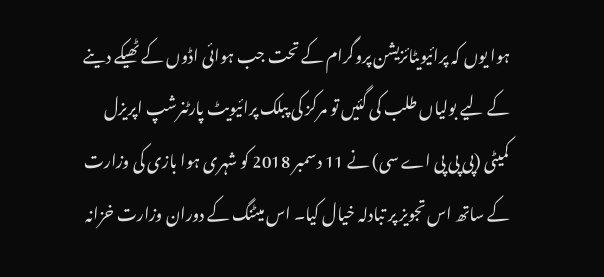ہوا یوں کہ پرائیویٹائزیشن پروگرام کے تحت جب ہوائی اڈوں کے ٹھیکے دینے کے لیے بولیاں طلب کی گئیں تو مرکز کی پبلک پرائیویٹ پارٹنرشپ اپریزل کمیٹی (پی پی پی اے سی) نے 11 دسمبر 2018 کو شہری ہوا بازی کی وزارت کے ساتھ اس تجویز پر تبادلہ خیال کیا۔ اس میٹنگ کے دوران وزارت خزانہ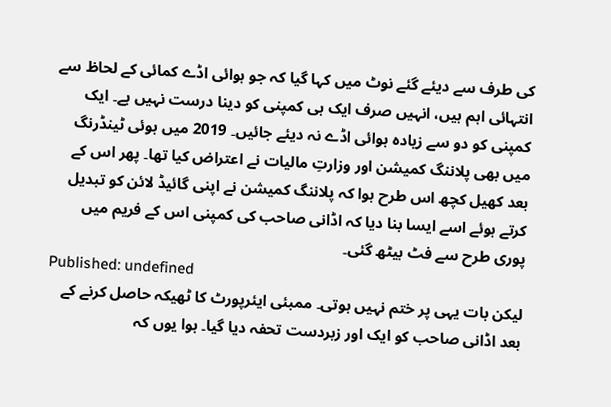کی طرف سے دیئے گئے نوٹ میں کہا گیا کہ جو ہوائی اڈے کمائی کے لحاظ سے انتہائی اہم ہیں، انہیں صرف ایک ہی کمپنی کو دینا درست نہیں ہے۔ ایک کمپنی کو دو سے زیادہ ہوائی اڈے نہ دیئے جائیں۔ 2019 میں ہوئی ٹینڈرنگ میں بھی پلاننگ کمیشن اور وزارتِ مالیات نے اعتراض کیا تھا۔ پھر اس کے بعد کھیل کچھ اس طرح ہوا کہ پلاننگ کمیشن نے اپنی گائیڈ لائن کو تبدیل کرتے ہوئے اسے ایسا بنا دیا کہ اڈانی صاحب کی کمپنی اس کے فریم میں پوری طرح سے فٹ بیٹھ گئی۔
Published: undefined
لیکن بات یہی پر ختم نہیں ہوتی۔ ممبئی ایئرپورٹ کا ٹھیکہ حاصل کرنے کے بعد اڈانی صاحب کو ایک اور زبردست تحفہ دیا گیا۔ ہوا یوں کہ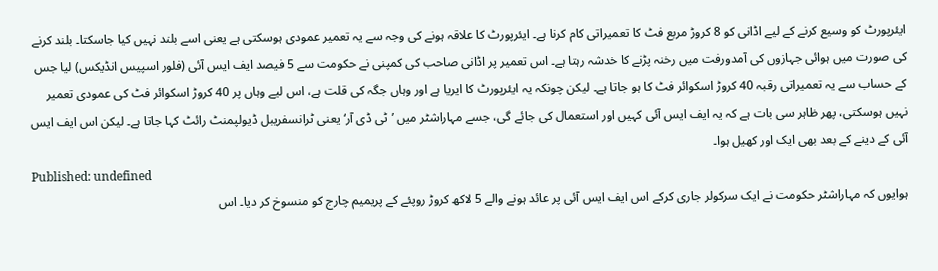ایئرپورٹ کو وسیع کرنے کے لیے اڈانی کو 8 کروڑ مربع فٹ کا تعمیراتی کام کرنا ہے۔ ایئرپورٹ کا علاقہ ہونے کی وجہ سے یہ تعمیر عمودی ہوسکتی ہے یعنی اسے بلند نہیں کیا جاسکتا۔ بلند کرنے کی صورت میں ہوائی جہازوں کی آمدورفت میں رخنہ پڑنے کا خدشہ رہتا ہے۔ اس تعمیر پر اڈانی صاحب کی کمپنی نے حکومت سے 5 فیصد ایف ایس آئی (فلور اسپیس انڈیکس) لیا جس کے حساب سے یہ تعمیراتی رقبہ 40 کروڑ اسکوائر فٹ کا ہو جاتا ہے۔ لیکن چونکہ یہ ایئرپورٹ کا ایریا ہے اور وہاں جگہ کی قلت ہے، اس لیے وہاں پر 40 کروڑ اسکوائر فٹ کی عمودی تعمیر نہیں ہوسکتی، پھر ظاہر سی بات ہے کہ یہ ایف ایس آئی کہیں اور استعمال کی جائے گی، جسے مہاراشٹر میں ’ٹی ڈی آر‘ یعنی ٹرانسفریبل ڈیولپمنٹ رائٹ کہا جاتا ہے۔ لیکن اس ایف ایس آئی کے دینے کے بعد بھی ایک اور کھیل ہوا۔
Published: undefined
ہوایوں کہ مہاراشٹر حکومت نے ایک سرکولر جاری کرکے اس ایف ایس آئی پر عائد ہونے والے 5 لاکھ کروڑ روپئے کے پریمیم چارج کو منسوخ کر دیا۔ اس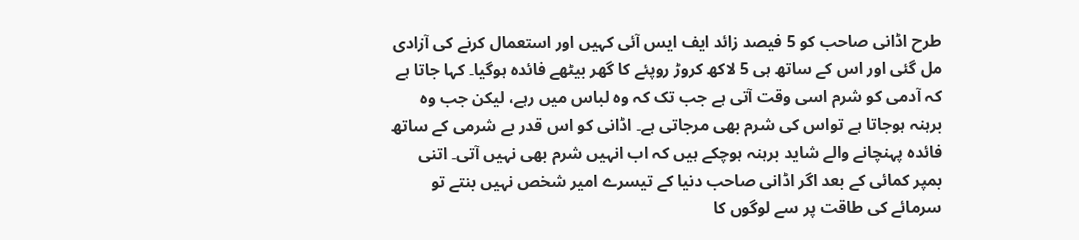طرح اڈانی صاحب کو 5 فیصد زائد ایف ایس آئی کہیں اور استعمال کرنے کی آزادی مل گئی اور اس کے ساتھ ہی 5 لاکھ کروڑ روپئے کا گھر بیٹھے فائدہ ہوگیا۔ کہا جاتا ہے کہ آدمی کو شرم اسی وقت آتی ہے جب تک کہ وہ لباس میں رہے، لیکن جب وہ برہنہ ہوجاتا ہے تواس کی شرم بھی مرجاتی ہے۔ اڈانی کو اس قدر بے شرمی کے ساتھ فائدہ پہنچانے والے شاید برہنہ ہوچکے ہیں کہ اب انہیں شرم بھی نہیں آتی۔ اتنی بمپر کمائی کے بعد اگر اڈانی صاحب دنیا کے تیسرے امیر شخص نہیں بنتے تو سرمائے کی طاقت پر سے لوگوں کا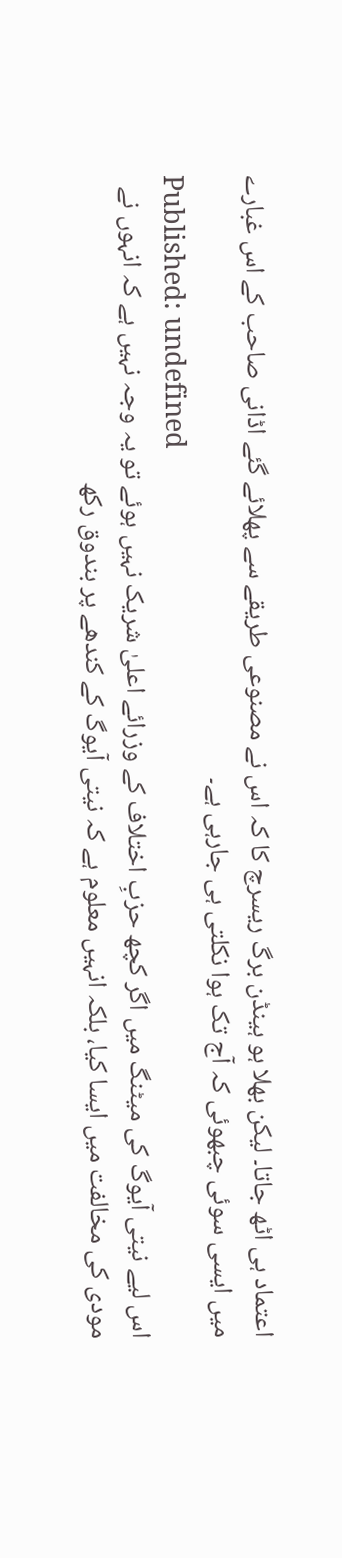اعتماد ہی اٹھ جاتا۔ لیکن بھلا ہو ہینڈن برگ ریسرچ کا کہ اس نے مصنوعی طریقے سے پھلائے گئے اڈانی صاحب کے اس غبارے میں ایسی سوئی چبھوئی کہ آج تک ہوا نکلتی ہی جارہی ہے۔
Published: undefined
اس لیے نیتی آیوگ کی میٹنگ میں اگر کچھ حزبِ اختلاف کے وزرائے اعلیٰ شریک نہیں ہوئے تو یہ وجہ نہیں ہے کہ انہوں نے مودی کی مخالفت میں ایسا کیا، بلکہ انہیں معلوم ہے کہ نیتی آیوگ کے کندھے پر بندوق رکھ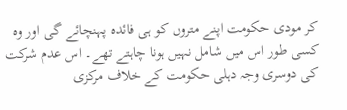کر مودی حکومت اپنے متروں کو ہی فائدہ پہنچائے گی اور وہ کسی طور اس میں شامل نہیں ہونا چاہتے تھے۔ اس عدم شرکت کی دوسری وجہ دہلی حکومت کے خلاف مرکزی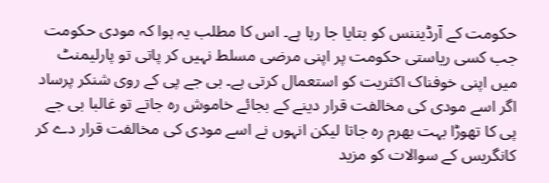حکومت کے آرڈیننس کو بتایا جا رہا ہے۔ اس کا مطلب یہ ہوا کہ مودی حکومت جب کسی ریاستی حکومت پر اپنی مرضی مسلط نہیں کر پاتی تو پارلیمنٹ میں اپنی خوفناک اکثریت کو استعمال کرتی ہے۔ بی جے پی کے روی شنکر پرساد اگر اسے مودی کی مخالفت قرار دینے کے بجائے خاموش رہ جاتے تو غالبا بی جے پی کا تھوڑا بہت بھرم رہ جاتا لیکن انہوں نے اسے مودی کی مخالفت قرار دے کر کانگریس کے سوالات کو مزید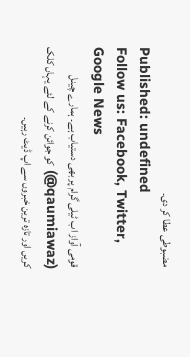مضبوطی عطا کر دی۔
Published: undefined
Follow us: Facebook, Twitter, Google News
قومی آواز اب ٹیلی گرام پر بھی دستیاب ہے۔ ہمارے چینل (qaumiawaz@) کو جوائن کرنے کے لئے یہاں کلک کریں اور تازہ ترین خبروں سے اپ ڈیٹ رہیں۔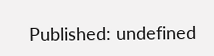Published: undefined